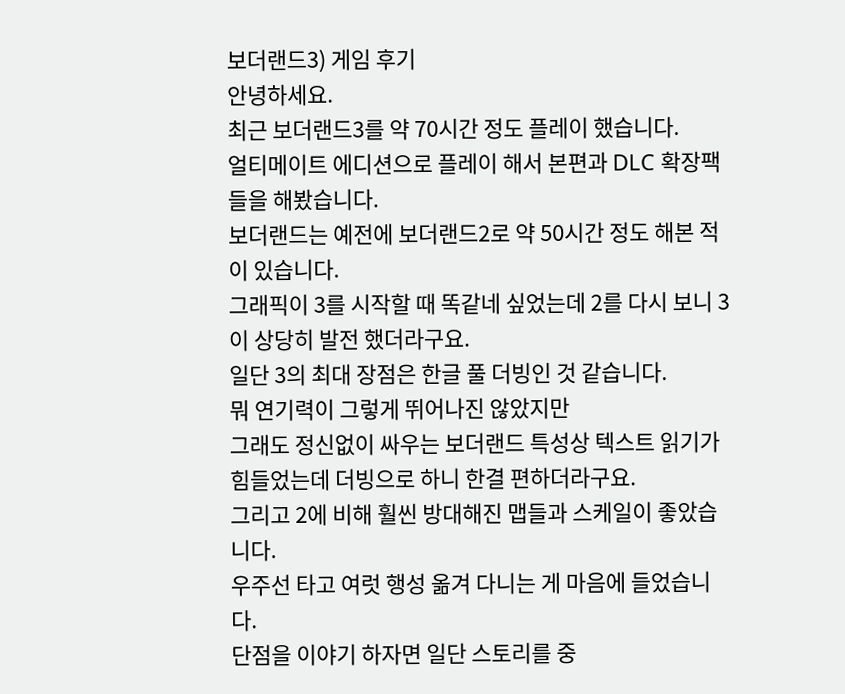보더랜드3) 게임 후기
안녕하세요.
최근 보더랜드3를 약 70시간 정도 플레이 했습니다.
얼티메이트 에디션으로 플레이 해서 본편과 DLC 확장팩들을 해봤습니다.
보더랜드는 예전에 보더랜드2로 약 50시간 정도 해본 적이 있습니다.
그래픽이 3를 시작할 때 똑같네 싶었는데 2를 다시 보니 3이 상당히 발전 했더라구요.
일단 3의 최대 장점은 한글 풀 더빙인 것 같습니다.
뭐 연기력이 그렇게 뛰어나진 않았지만
그래도 정신없이 싸우는 보더랜드 특성상 텍스트 읽기가 힘들었는데 더빙으로 하니 한결 편하더라구요.
그리고 2에 비해 훨씬 방대해진 맵들과 스케일이 좋았습니다.
우주선 타고 여럿 행성 옮겨 다니는 게 마음에 들었습니다.
단점을 이야기 하자면 일단 스토리를 중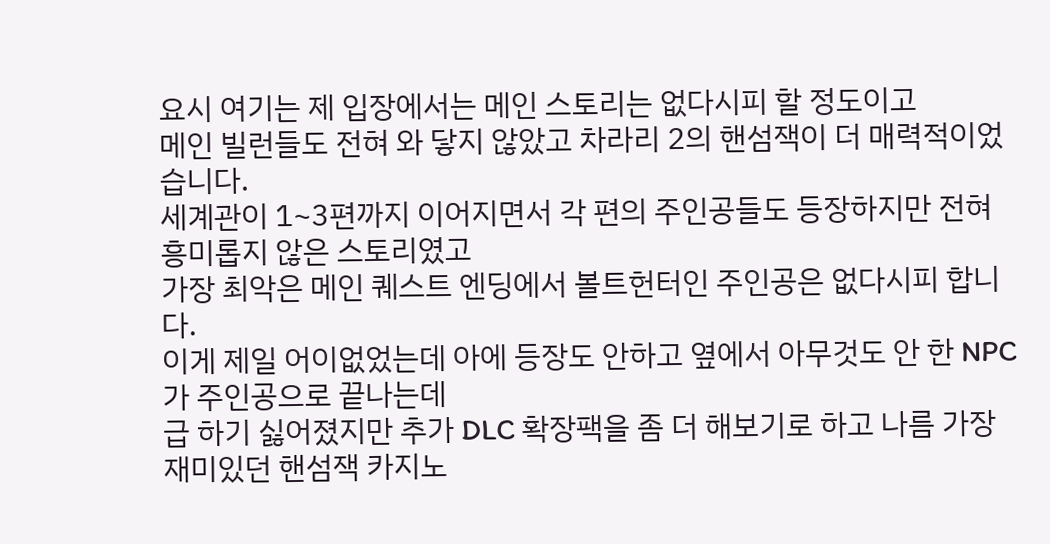요시 여기는 제 입장에서는 메인 스토리는 없다시피 할 정도이고
메인 빌런들도 전혀 와 닿지 않았고 차라리 2의 핸섬잭이 더 매력적이었습니다.
세계관이 1~3편까지 이어지면서 각 편의 주인공들도 등장하지만 전혀 흥미롭지 않은 스토리였고
가장 최악은 메인 퀘스트 엔딩에서 볼트헌터인 주인공은 없다시피 합니다.
이게 제일 어이없었는데 아에 등장도 안하고 옆에서 아무것도 안 한 NPC가 주인공으로 끝나는데
급 하기 싫어졌지만 추가 DLC 확장팩을 좀 더 해보기로 하고 나름 가장 재미있던 핸섬잭 카지노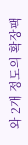와 2개 정도의 확장팩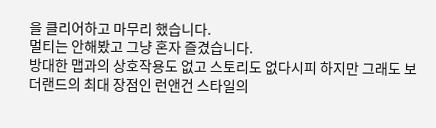을 클리어하고 마무리 했습니다.
멀티는 안해봤고 그냥 혼자 즐겼습니다.
방대한 맵과의 상호작용도 없고 스토리도 없다시피 하지만 그래도 보더랜드의 최대 장점인 런앤건 스타일의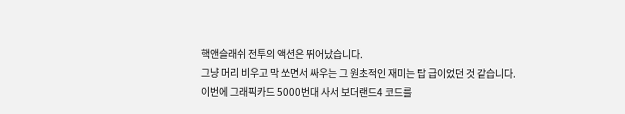핵앤슬래쉬 전투의 액션은 뛰어났습니다.
그냥 머리 비우고 막 쏘면서 싸우는 그 원초적인 재미는 탑 급이었던 것 같습니다.
이번에 그래픽카드 5000번대 사서 보더랜드4 코드를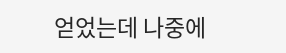얻었는데 나중에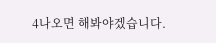4나오면 해봐야겠습니다.